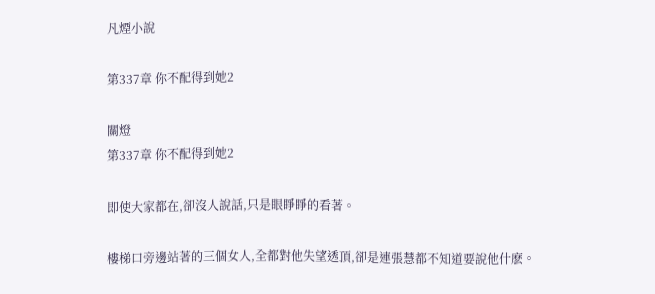凡煙小說

第337章 你不配得到她2

關燈
第337章 你不配得到她2

即使大家都在,卻沒人說話,只是眼睜睜的看著。

樓梯口旁邊站著的三個女人,全都對他失望透頂,卻是連張慧都不知道要說他什麽。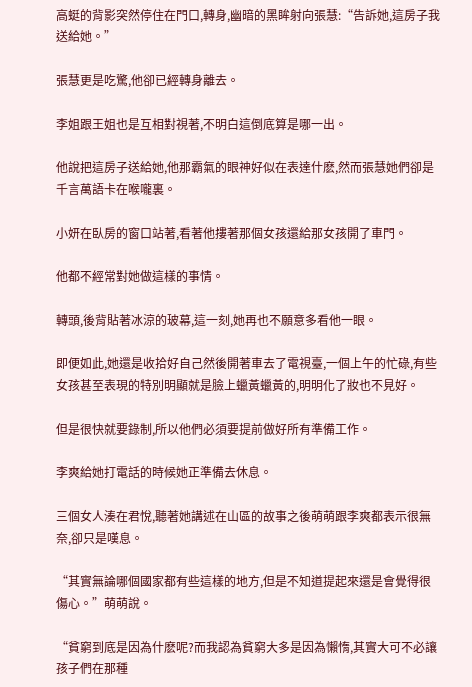高蜓的背影突然停住在門口,轉身,幽暗的黑眸射向張慧:“告訴她,這房子我送給她。”

張慧更是吃驚,他卻已經轉身離去。

李姐跟王姐也是互相對視著,不明白這倒底算是哪一出。

他說把這房子送給她,他那霸氣的眼神好似在表達什麽,然而張慧她們卻是千言萬語卡在喉嚨裏。

小妍在臥房的窗口站著,看著他摟著那個女孩還給那女孩開了車門。

他都不經常對她做這樣的事情。

轉頭,後背貼著冰涼的玻幕,這一刻,她再也不願意多看他一眼。

即便如此,她還是收拾好自己然後開著車去了電視臺,一個上午的忙碌,有些女孩甚至表現的特別明顯就是臉上蠟黃蠟黃的,明明化了妝也不見好。

但是很快就要錄制,所以他們必須要提前做好所有準備工作。

李爽給她打電話的時候她正準備去休息。

三個女人湊在君悅,聽著她講述在山區的故事之後萌萌跟李爽都表示很無奈,卻只是嘆息。

“其實無論哪個國家都有些這樣的地方,但是不知道提起來還是會覺得很傷心。”萌萌說。

“貧窮到底是因為什麽呢?而我認為貧窮大多是因為懶惰,其實大可不必讓孩子們在那種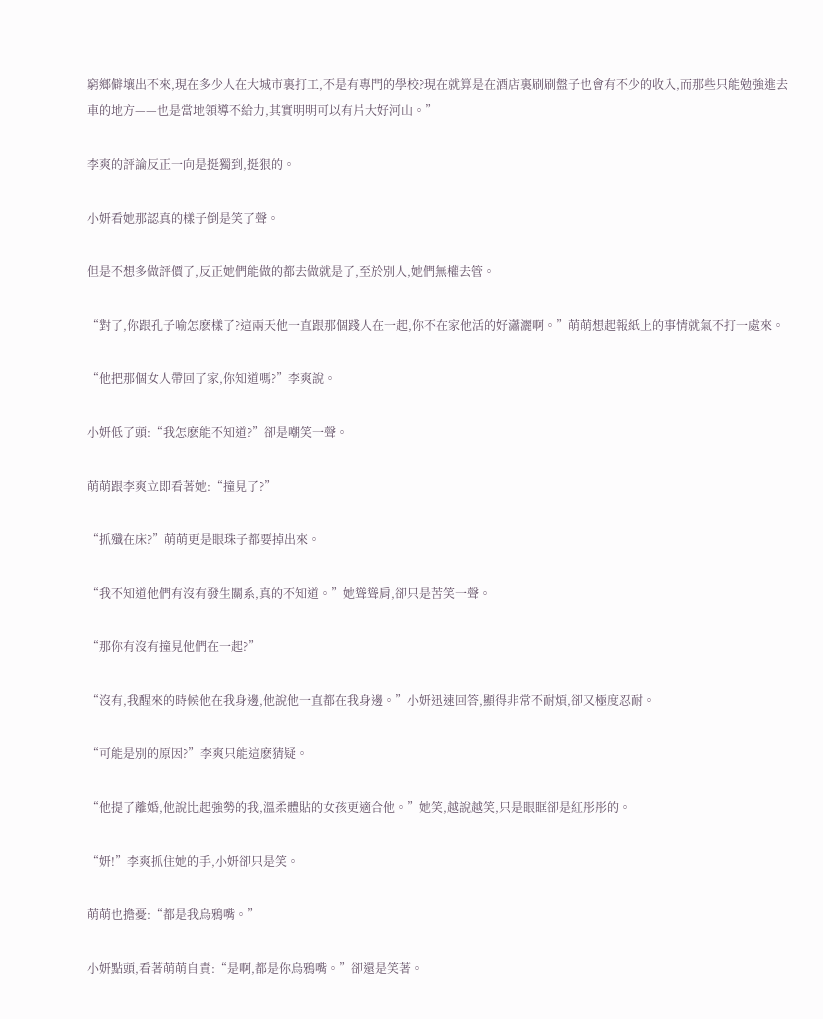窮鄉僻壤出不來,現在多少人在大城市裏打工,不是有專門的學校?現在就算是在酒店裏刷刷盤子也會有不少的收入,而那些只能勉強進去車的地方——也是當地領導不給力,其實明明可以有片大好河山。”

李爽的評論反正一向是挺獨到,挺狠的。

小妍看她那認真的樣子倒是笑了聲。

但是不想多做評價了,反正她們能做的都去做就是了,至於別人,她們無權去管。

“對了,你跟孔子喻怎麽樣了?這兩天他一直跟那個踐人在一起,你不在家他活的好瀟灑啊。”萌萌想起報紙上的事情就氣不打一處來。

“他把那個女人帶回了家,你知道嗎?”李爽說。

小妍低了頭:“我怎麽能不知道?”卻是嘲笑一聲。

萌萌跟李爽立即看著她:“撞見了?”

“抓殲在床?”萌萌更是眼珠子都要掉出來。

“我不知道他們有沒有發生關系,真的不知道。”她聳聳肩,卻只是苦笑一聲。

“那你有沒有撞見他們在一起?”

“沒有,我醒來的時候他在我身邊,他說他一直都在我身邊。”小妍迅速回答,顯得非常不耐煩,卻又極度忍耐。

“可能是別的原因?”李爽只能這麽猜疑。

“他提了離婚,他說比起強勢的我,溫柔體貼的女孩更適合他。”她笑,越說越笑,只是眼眶卻是紅彤彤的。

“妍!”李爽抓住她的手,小妍卻只是笑。

萌萌也擔憂:“都是我烏鴉嘴。”

小妍點頭,看著萌萌自責:“是啊,都是你烏鴉嘴。”卻還是笑著。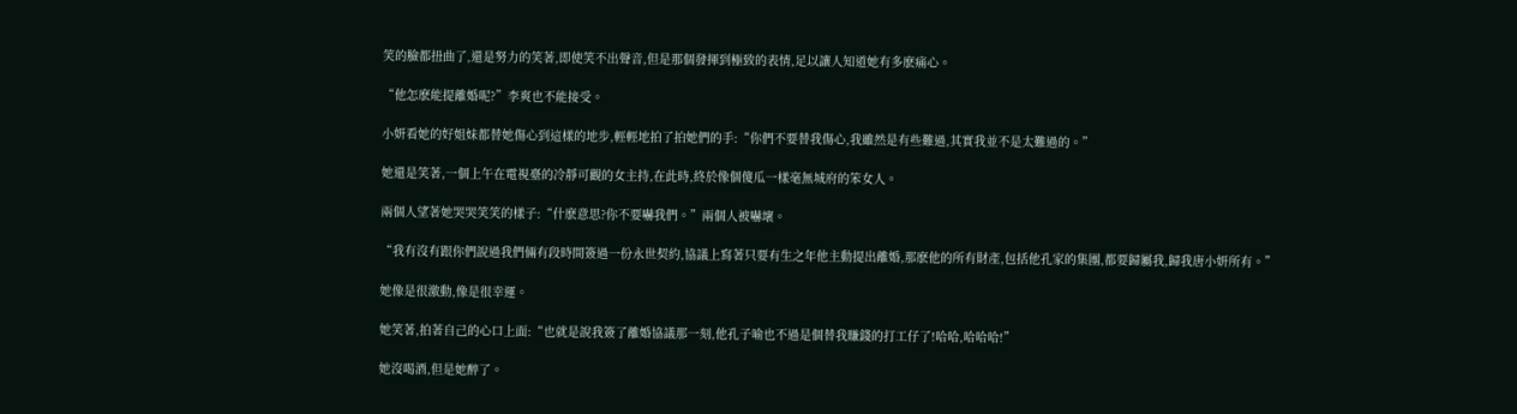笑的臉都扭曲了,還是努力的笑著,即使笑不出聲音,但是那個發揮到極致的表情,足以讓人知道她有多麽痛心。

“他怎麽能提離婚呢?”李爽也不能接受。

小妍看她的好姐妹都替她傷心到這樣的地步,輕輕地拍了拍她們的手:“你們不要替我傷心,我雖然是有些難過,其實我並不是太難過的。”

她還是笑著,一個上午在電視臺的冷靜可觀的女主持,在此時,終於像個傻瓜一樣毫無城府的笨女人。

兩個人望著她哭哭笑笑的樣子:“什麽意思?你不要嚇我們。”兩個人被嚇壞。

“我有沒有跟你們說過我們倆有段時間簽過一份永世契約,協議上寫著只要有生之年他主動提出離婚,那麽他的所有財產,包括他孔家的集團,都要歸屬我,歸我唐小妍所有。”

她像是很激動,像是很幸運。

她笑著,拍著自己的心口上面:“也就是說我簽了離婚協議那一刻,他孔子喻也不過是個替我賺錢的打工仔了!哈哈,哈哈哈!”

她沒喝酒,但是她醉了。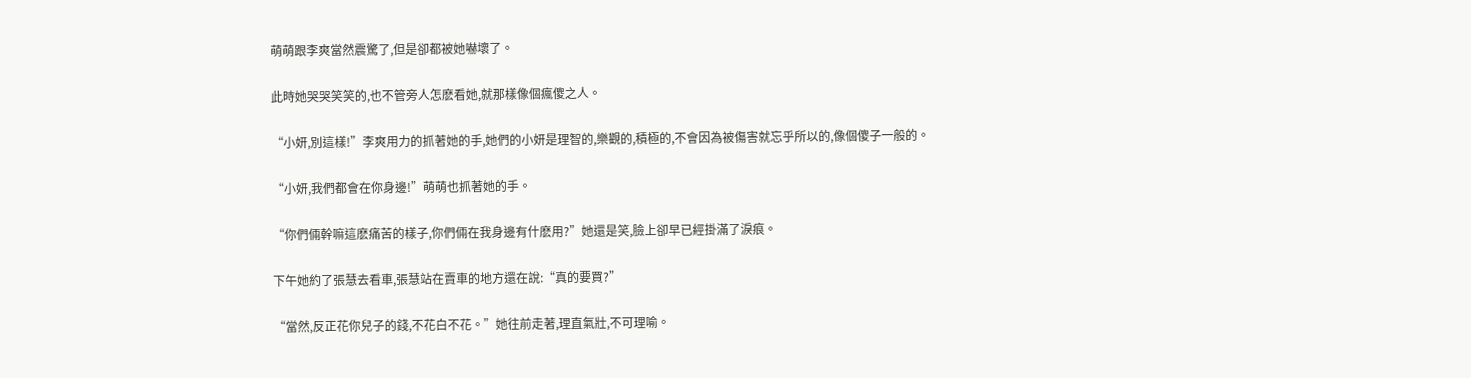萌萌跟李爽當然震驚了,但是卻都被她嚇壞了。

此時她哭哭笑笑的,也不管旁人怎麽看她,就那樣像個瘋傻之人。

“小妍,別這樣!”李爽用力的抓著她的手,她們的小妍是理智的,樂觀的,積極的,不會因為被傷害就忘乎所以的,像個傻子一般的。

“小妍,我們都會在你身邊!”萌萌也抓著她的手。

“你們倆幹嘛這麽痛苦的樣子,你們倆在我身邊有什麽用?”她還是笑,臉上卻早已經掛滿了淚痕。

下午她約了張慧去看車,張慧站在賣車的地方還在說:“真的要買?”

“當然,反正花你兒子的錢,不花白不花。”她往前走著,理直氣壯,不可理喻。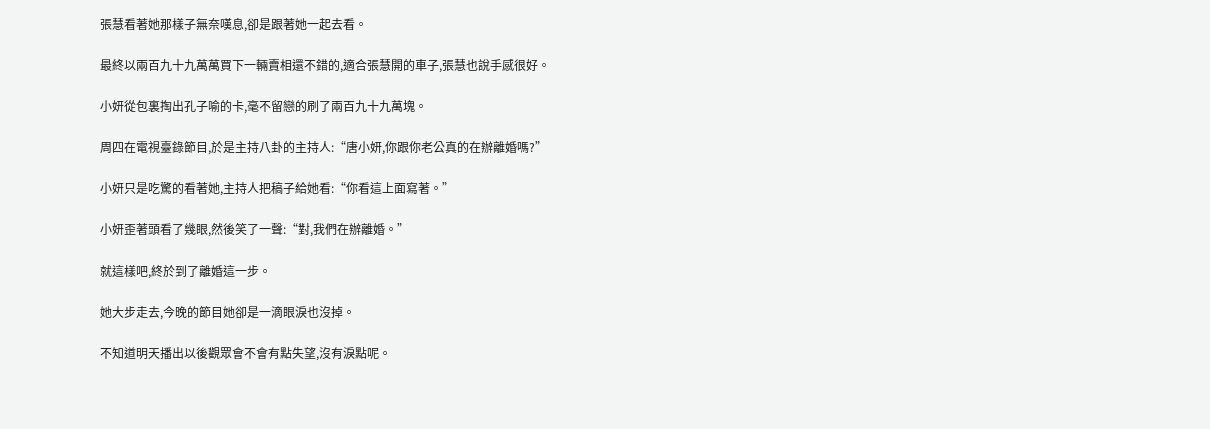張慧看著她那樣子無奈嘆息,卻是跟著她一起去看。

最終以兩百九十九萬萬買下一輛賣相還不錯的,適合張慧開的車子,張慧也說手感很好。

小妍從包裏掏出孔子喻的卡,毫不留戀的刷了兩百九十九萬塊。

周四在電視臺錄節目,於是主持八卦的主持人:“唐小妍,你跟你老公真的在辦離婚嗎?”

小妍只是吃驚的看著她,主持人把稿子給她看:“你看這上面寫著。”

小妍歪著頭看了幾眼,然後笑了一聲:“對,我們在辦離婚。”

就這樣吧,終於到了離婚這一步。

她大步走去,今晚的節目她卻是一滴眼淚也沒掉。

不知道明天播出以後觀眾會不會有點失望,沒有淚點呢。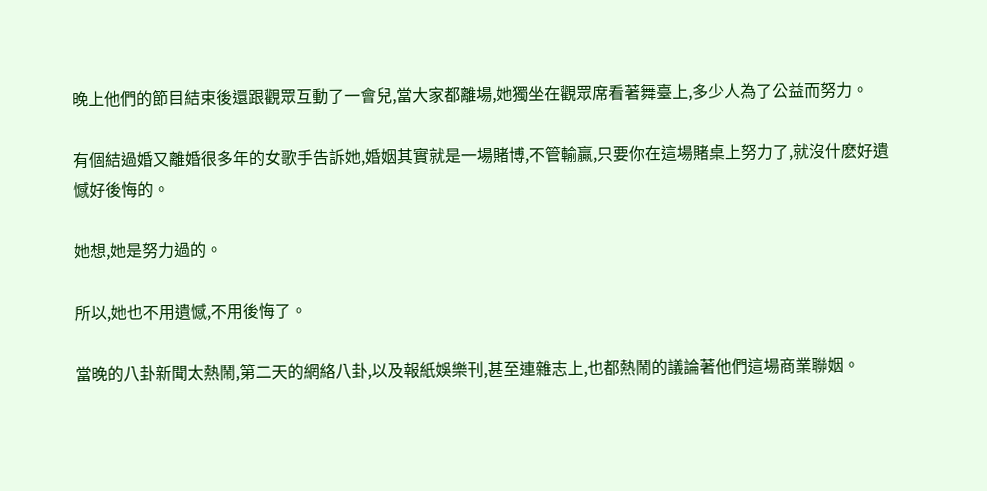晚上他們的節目結束後還跟觀眾互動了一會兒,當大家都離場,她獨坐在觀眾席看著舞臺上,多少人為了公益而努力。

有個結過婚又離婚很多年的女歌手告訴她,婚姻其實就是一場賭博,不管輸贏,只要你在這場賭桌上努力了,就沒什麽好遺憾好後悔的。

她想,她是努力過的。

所以,她也不用遺憾,不用後悔了。

當晚的八卦新聞太熱鬧,第二天的網絡八卦,以及報紙娛樂刊,甚至連雜志上,也都熱鬧的議論著他們這場商業聯姻。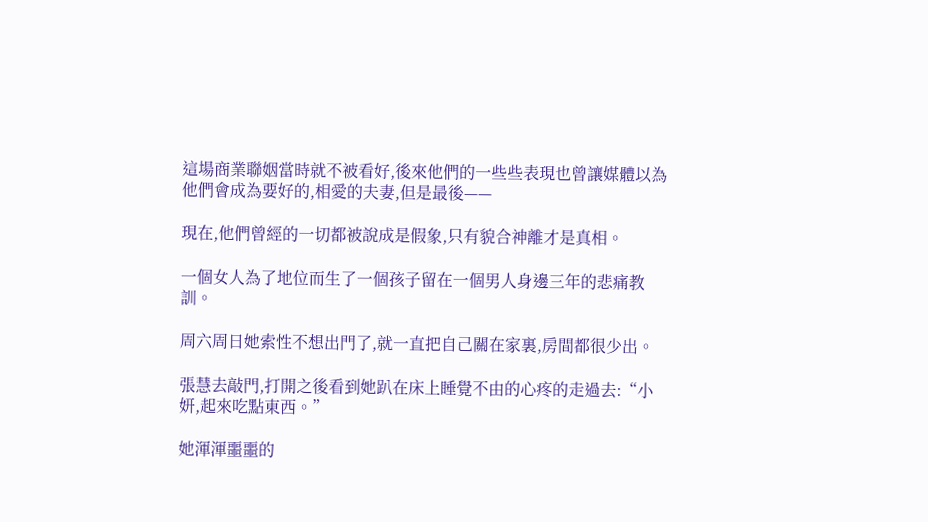這場商業聯姻當時就不被看好,後來他們的一些些表現也曾讓媒體以為他們會成為要好的,相愛的夫妻,但是最後——

現在,他們曾經的一切都被說成是假象,只有貌合神離才是真相。

一個女人為了地位而生了一個孩子留在一個男人身邊三年的悲痛教訓。

周六周日她索性不想出門了,就一直把自己關在家裏,房間都很少出。

張慧去敲門,打開之後看到她趴在床上睡覺不由的心疼的走過去:“小妍,起來吃點東西。”

她渾渾噩噩的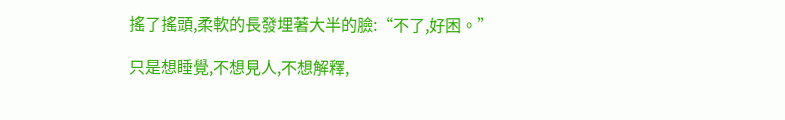搖了搖頭,柔軟的長發埋著大半的臉:“不了,好困。”

只是想睡覺,不想見人,不想解釋,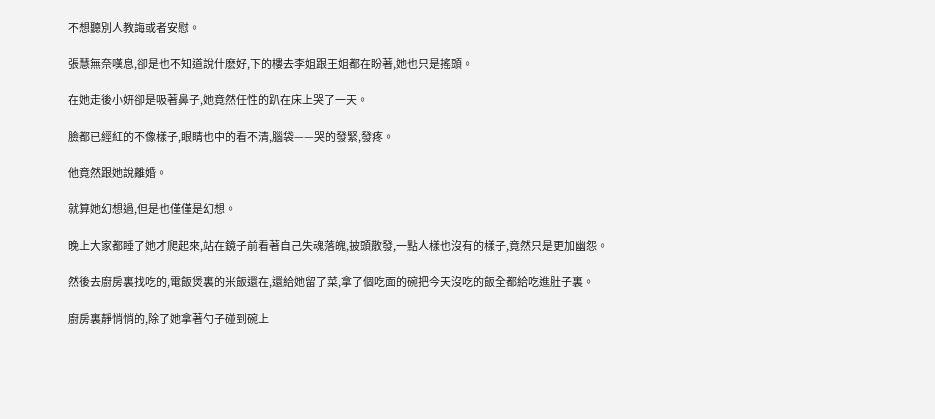不想聽別人教誨或者安慰。

張慧無奈嘆息,卻是也不知道說什麽好,下的樓去李姐跟王姐都在盼著,她也只是搖頭。

在她走後小妍卻是吸著鼻子,她竟然任性的趴在床上哭了一天。

臉都已經紅的不像樣子,眼睛也中的看不清,腦袋——哭的發緊,發疼。

他竟然跟她說離婚。

就算她幻想過,但是也僅僅是幻想。

晚上大家都睡了她才爬起來,站在鏡子前看著自己失魂落魄,披頭散發,一點人樣也沒有的樣子,竟然只是更加幽怨。

然後去廚房裏找吃的,電飯煲裏的米飯還在,還給她留了菜,拿了個吃面的碗把今天沒吃的飯全都給吃進肚子裏。

廚房裏靜悄悄的,除了她拿著勺子碰到碗上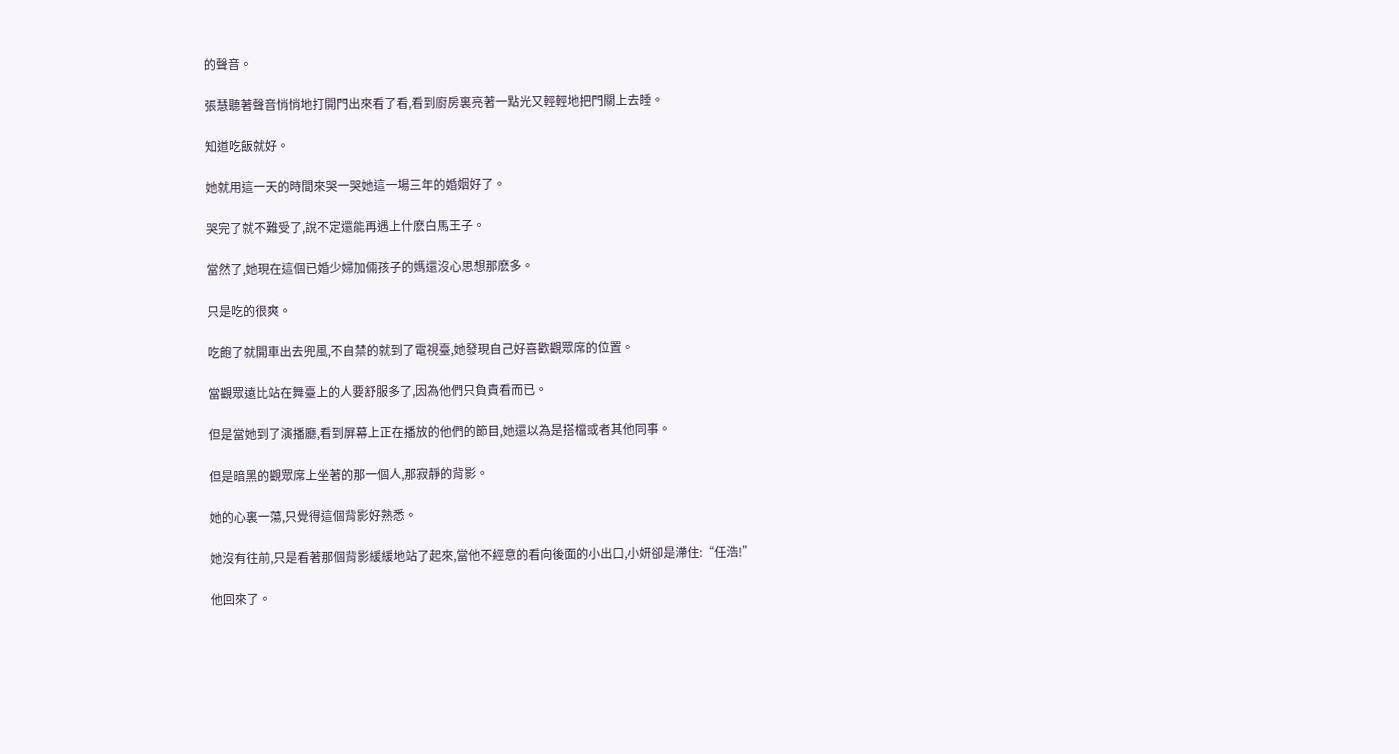的聲音。

張慧聽著聲音悄悄地打開門出來看了看,看到廚房裏亮著一點光又輕輕地把門關上去睡。

知道吃飯就好。

她就用這一天的時間來哭一哭她這一場三年的婚姻好了。

哭完了就不難受了,說不定還能再遇上什麽白馬王子。

當然了,她現在這個已婚少婦加倆孩子的媽還沒心思想那麽多。

只是吃的很爽。

吃飽了就開車出去兜風,不自禁的就到了電視臺,她發現自己好喜歡觀眾席的位置。

當觀眾遠比站在舞臺上的人要舒服多了,因為他們只負責看而已。

但是當她到了演播廳,看到屏幕上正在播放的他們的節目,她還以為是搭檔或者其他同事。

但是暗黑的觀眾席上坐著的那一個人,那寂靜的背影。

她的心裏一蕩,只覺得這個背影好熟悉。

她沒有往前,只是看著那個背影緩緩地站了起來,當他不經意的看向後面的小出口,小妍卻是滯住:“任浩!”

他回來了。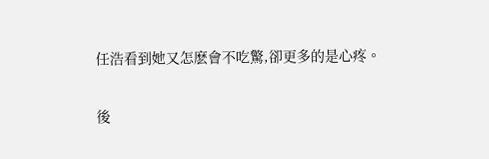任浩看到她又怎麽會不吃驚,卻更多的是心疼。

後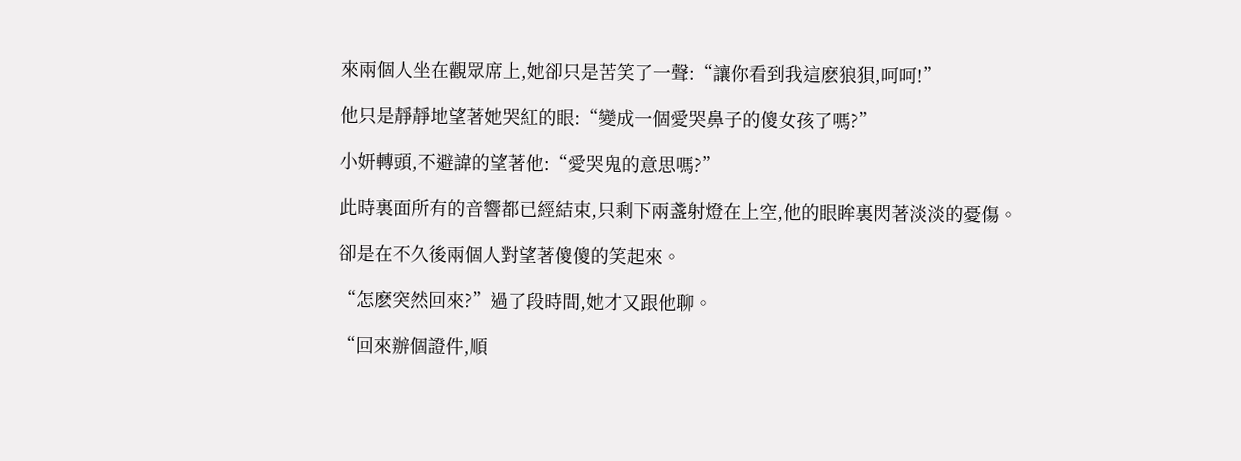來兩個人坐在觀眾席上,她卻只是苦笑了一聲:“讓你看到我這麽狼狽,呵呵!”

他只是靜靜地望著她哭紅的眼:“變成一個愛哭鼻子的傻女孩了嗎?”

小妍轉頭,不避諱的望著他:“愛哭鬼的意思嗎?”

此時裏面所有的音響都已經結束,只剩下兩盞射燈在上空,他的眼眸裏閃著淡淡的憂傷。

卻是在不久後兩個人對望著傻傻的笑起來。

“怎麽突然回來?”過了段時間,她才又跟他聊。

“回來辦個證件,順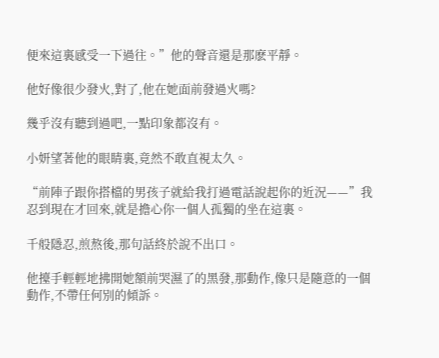便來這裏感受一下過往。”他的聲音還是那麽平靜。

他好像很少發火,對了,他在她面前發過火嗎?

幾乎沒有聽到過吧,一點印象都沒有。

小妍望著他的眼睛裏,竟然不敢直視太久。

“前陣子跟你搭檔的男孩子就給我打過電話說起你的近況——”我忍到現在才回來,就是擔心你一個人孤獨的坐在這裏。

千般隱忍,煎熬後,那句話終於說不出口。

他擡手輕輕地拂開她額前哭濕了的黑發,那動作,像只是隨意的一個動作,不帶任何別的傾訴。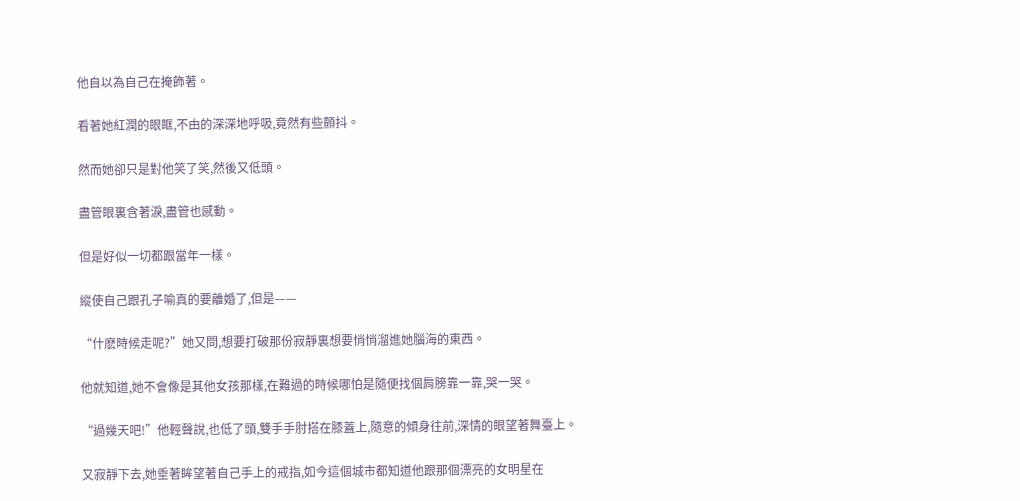他自以為自己在掩飾著。

看著她紅潤的眼眶,不由的深深地呼吸,竟然有些顫抖。

然而她卻只是對他笑了笑,然後又低頭。

盡管眼裏含著淚,盡管也感動。

但是好似一切都跟當年一樣。

縱使自己跟孔子喻真的要離婚了,但是——

“什麽時候走呢?”她又問,想要打破那份寂靜裏想要悄悄溜進她腦海的東西。

他就知道,她不會像是其他女孩那樣,在難過的時候哪怕是隨便找個肩膀靠一靠,哭一哭。

“過幾天吧!”他輕聲說,也低了頭,雙手手肘搭在膝蓋上,隨意的傾身往前,深情的眼望著舞臺上。

又寂靜下去,她垂著眸望著自己手上的戒指,如今這個城市都知道他跟那個漂亮的女明星在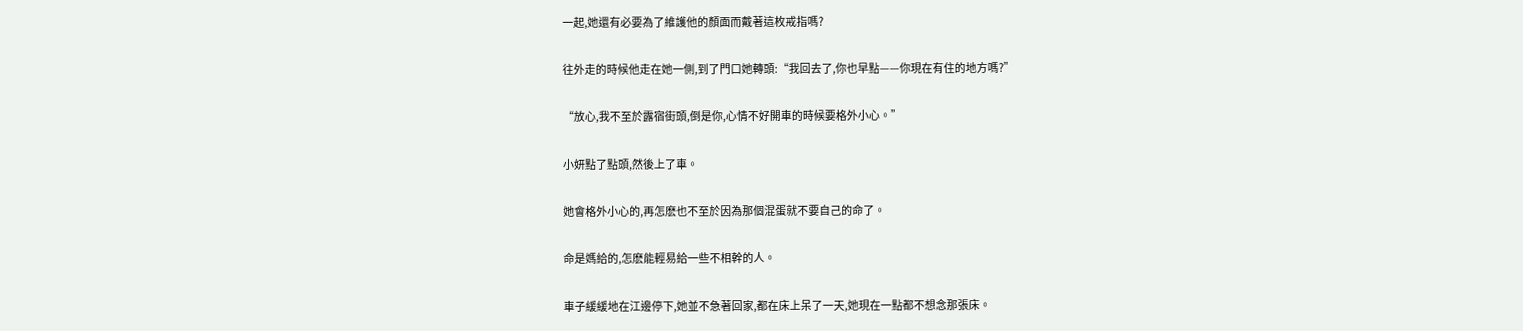一起,她還有必要為了維護他的顏面而戴著這枚戒指嗎?

往外走的時候他走在她一側,到了門口她轉頭:“我回去了,你也早點——你現在有住的地方嗎?”

“放心,我不至於露宿街頭,倒是你,心情不好開車的時候要格外小心。”

小妍點了點頭,然後上了車。

她會格外小心的,再怎麽也不至於因為那個混蛋就不要自己的命了。

命是媽給的,怎麽能輕易給一些不相幹的人。

車子緩緩地在江邊停下,她並不急著回家,都在床上呆了一天,她現在一點都不想念那張床。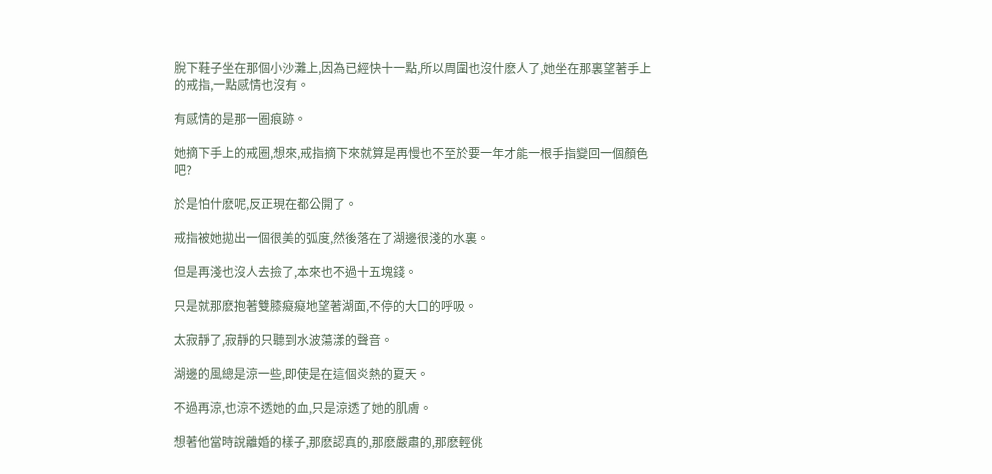脫下鞋子坐在那個小沙灘上,因為已經快十一點,所以周圍也沒什麽人了,她坐在那裏望著手上的戒指,一點感情也沒有。

有感情的是那一圈痕跡。

她摘下手上的戒圈,想來,戒指摘下來就算是再慢也不至於要一年才能一根手指變回一個顏色吧?

於是怕什麽呢,反正現在都公開了。

戒指被她拋出一個很美的弧度,然後落在了湖邊很淺的水裏。

但是再淺也沒人去撿了,本來也不過十五塊錢。

只是就那麽抱著雙膝癡癡地望著湖面,不停的大口的呼吸。

太寂靜了,寂靜的只聽到水波蕩漾的聲音。

湖邊的風總是涼一些,即使是在這個炎熱的夏天。

不過再涼,也涼不透她的血,只是涼透了她的肌膚。

想著他當時說離婚的樣子,那麽認真的,那麽嚴肅的,那麽輕佻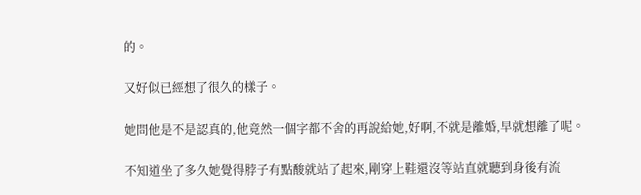的。

又好似已經想了很久的樣子。

她問他是不是認真的,他竟然一個字都不舍的再說給她,好啊,不就是離婚,早就想離了呢。

不知道坐了多久她覺得脖子有點酸就站了起來,剛穿上鞋還沒等站直就聽到身後有流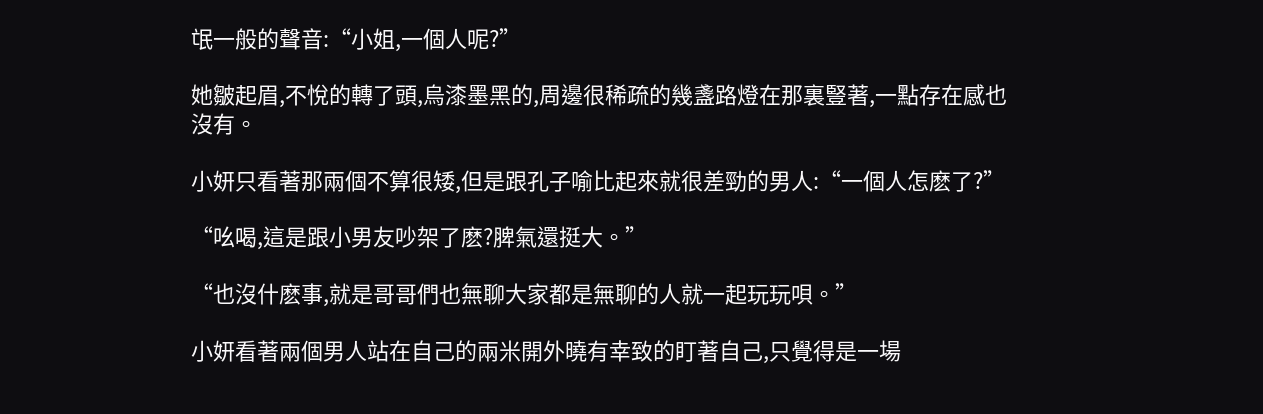氓一般的聲音:“小姐,一個人呢?”

她皺起眉,不悅的轉了頭,烏漆墨黑的,周邊很稀疏的幾盞路燈在那裏豎著,一點存在感也沒有。

小妍只看著那兩個不算很矮,但是跟孔子喻比起來就很差勁的男人:“一個人怎麽了?”

“吆喝,這是跟小男友吵架了麽?脾氣還挺大。”

“也沒什麽事,就是哥哥們也無聊大家都是無聊的人就一起玩玩唄。”

小妍看著兩個男人站在自己的兩米開外曉有幸致的盯著自己,只覺得是一場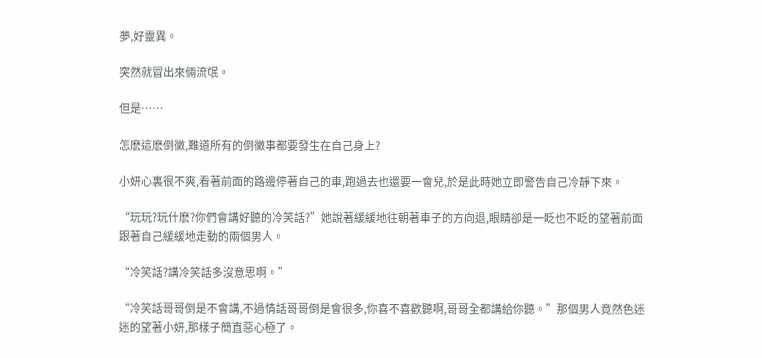夢,好靈異。

突然就冒出來倆流氓。

但是……

怎麽這麽倒黴,難道所有的倒黴事都要發生在自己身上?

小妍心裏很不爽,看著前面的路邊停著自己的車,跑過去也還要一會兒,於是此時她立即警告自己冷靜下來。

“玩玩?玩什麽?你們會講好聽的冷笑話?”她說著緩緩地往朝著車子的方向退,眼睛卻是一眨也不眨的望著前面跟著自己緩緩地走動的兩個男人。

“冷笑話?講冷笑話多沒意思啊。”

“冷笑話哥哥倒是不會講,不過情話哥哥倒是會很多,你喜不喜歡聽啊,哥哥全都講給你聽。”那個男人竟然色迷迷的望著小妍,那樣子簡直惡心極了。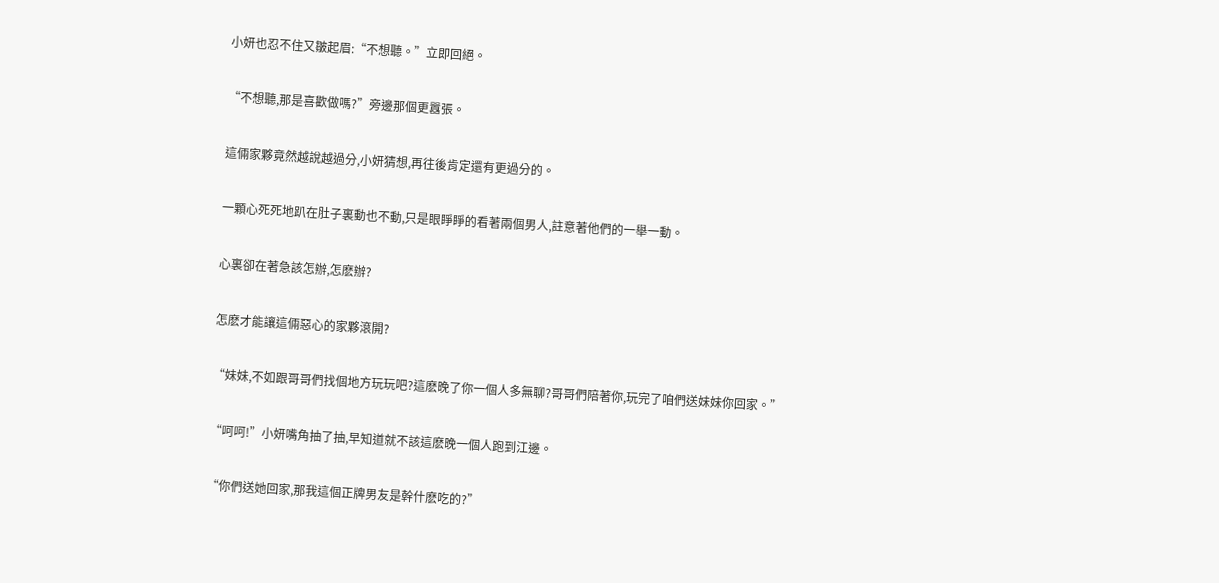小妍也忍不住又皺起眉:“不想聽。”立即回絕。

“不想聽,那是喜歡做嗎?”旁邊那個更囂張。

這倆家夥竟然越說越過分,小妍猜想,再往後肯定還有更過分的。

一顆心死死地趴在肚子裏動也不動,只是眼睜睜的看著兩個男人,註意著他們的一舉一動。

心裏卻在著急該怎辦,怎麽辦?

怎麽才能讓這倆惡心的家夥滾開?

“妹妹,不如跟哥哥們找個地方玩玩吧?這麽晚了你一個人多無聊?哥哥們陪著你,玩完了咱們送妹妹你回家。”

“呵呵!”小妍嘴角抽了抽,早知道就不該這麽晚一個人跑到江邊。

“你們送她回家,那我這個正牌男友是幹什麽吃的?”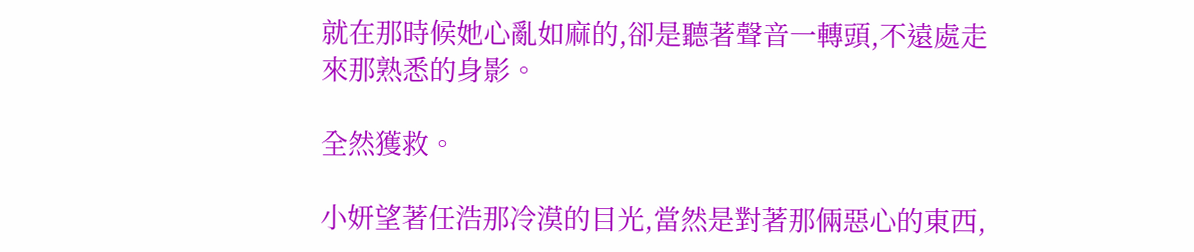就在那時候她心亂如麻的,卻是聽著聲音一轉頭,不遠處走來那熟悉的身影。

全然獲救。

小妍望著任浩那冷漠的目光,當然是對著那倆惡心的東西,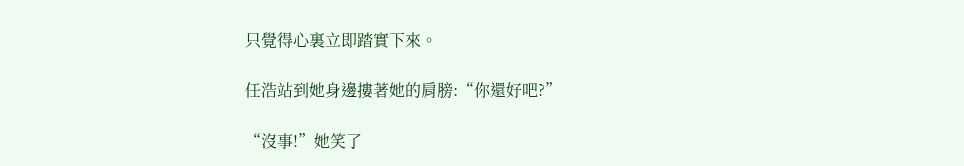只覺得心裏立即踏實下來。

任浩站到她身邊摟著她的肩膀:“你還好吧?”

“沒事!”她笑了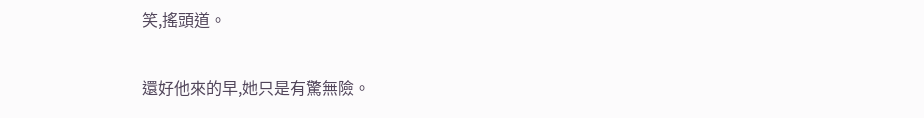笑,搖頭道。

還好他來的早,她只是有驚無險。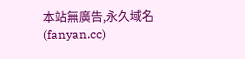本站無廣告,永久域名(fanyan.cc)